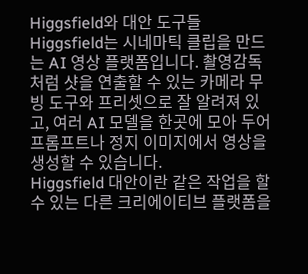Higgsfield와 대안 도구들
Higgsfield는 시네마틱 클립을 만드는 AI 영상 플랫폼입니다. 촬영감독처럼 샷을 연출할 수 있는 카메라 무빙 도구와 프리셋으로 잘 알려져 있고, 여러 AI 모델을 한곳에 모아 두어 프롬프트나 정지 이미지에서 영상을 생성할 수 있습니다.
Higgsfield 대안이란 같은 작업을 할 수 있는 다른 크리에이티브 플랫폼을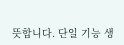뜻합니다. 단일 기능 생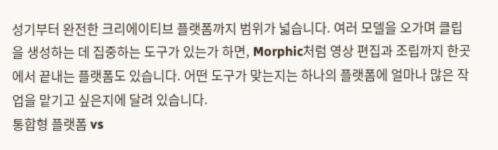성기부터 완전한 크리에이티브 플랫폼까지 범위가 넓습니다. 여러 모델을 오가며 클립을 생성하는 데 집중하는 도구가 있는가 하면, Morphic처럼 영상 편집과 조립까지 한곳에서 끝내는 플랫폼도 있습니다. 어떤 도구가 맞는지는 하나의 플랫폼에 얼마나 많은 작업을 맡기고 싶은지에 달려 있습니다.
통합형 플랫폼 vs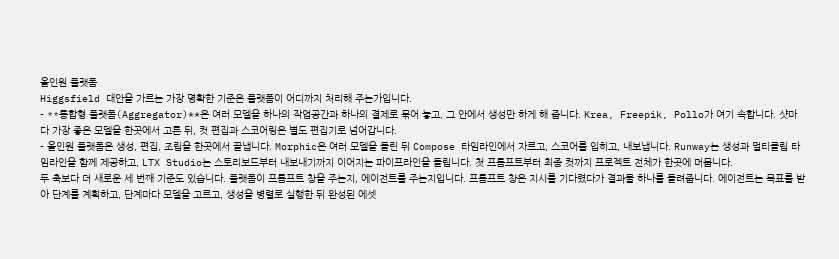올인원 플랫폼
Higgsfield 대안을 가르는 가장 명확한 기준은 플랫폼이 어디까지 처리해 주는가입니다.
- **통합형 플랫폼(Aggregator)**은 여러 모델을 하나의 작업공간과 하나의 결제로 묶어 놓고, 그 안에서 생성만 하게 해 줍니다. Krea, Freepik, Pollo가 여기 속합니다. 샷마다 가장 좋은 모델을 한곳에서 고른 뒤, 컷 편집과 스코어링은 별도 편집기로 넘어갑니다.
- 올인원 플랫폼은 생성, 편집, 조립을 한곳에서 끝냅니다. Morphic은 여러 모델을 돌린 뒤 Compose 타임라인에서 자르고, 스코어를 입히고, 내보냅니다. Runway는 생성과 멀티클립 타임라인을 함께 제공하고, LTX Studio는 스토리보드부터 내보내기까지 이어지는 파이프라인을 돌립니다. 첫 프롬프트부터 최종 컷까지 프로젝트 전체가 한곳에 머뭅니다.
두 축보다 더 새로운 세 번째 기준도 있습니다. 플랫폼이 프롬프트 창을 주는지, 에이전트를 주는지입니다. 프롬프트 창은 지시를 기다렸다가 결과물 하나를 돌려줍니다. 에이전트는 목표를 받아 단계를 계획하고, 단계마다 모델을 고르고, 생성을 병렬로 실행한 뒤 완성된 에셋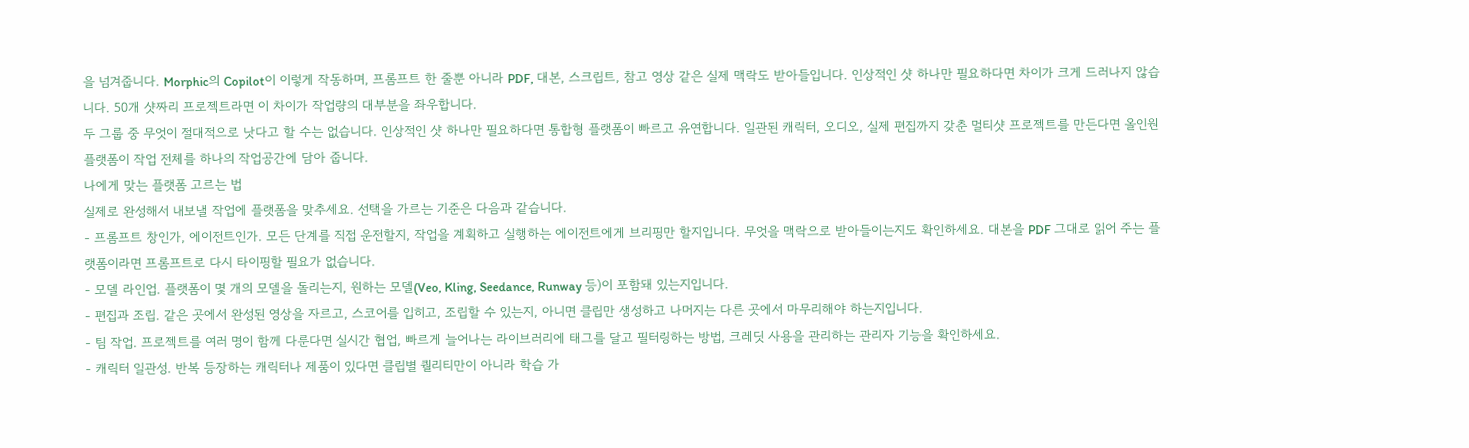을 넘겨줍니다. Morphic의 Copilot이 이렇게 작동하며, 프롬프트 한 줄뿐 아니라 PDF, 대본, 스크립트, 참고 영상 같은 실제 맥락도 받아들입니다. 인상적인 샷 하나만 필요하다면 차이가 크게 드러나지 않습니다. 50개 샷짜리 프로젝트라면 이 차이가 작업량의 대부분을 좌우합니다.
두 그룹 중 무엇이 절대적으로 낫다고 할 수는 없습니다. 인상적인 샷 하나만 필요하다면 통합형 플랫폼이 빠르고 유연합니다. 일관된 캐릭터, 오디오, 실제 편집까지 갖춘 멀티샷 프로젝트를 만든다면 올인원 플랫폼이 작업 전체를 하나의 작업공간에 담아 줍니다.
나에게 맞는 플랫폼 고르는 법
실제로 완성해서 내보낼 작업에 플랫폼을 맞추세요. 선택을 가르는 기준은 다음과 같습니다.
- 프롬프트 창인가, 에이전트인가. 모든 단계를 직접 운전할지, 작업을 계획하고 실행하는 에이전트에게 브리핑만 할지입니다. 무엇을 맥락으로 받아들이는지도 확인하세요. 대본을 PDF 그대로 읽어 주는 플랫폼이라면 프롬프트로 다시 타이핑할 필요가 없습니다.
- 모델 라인업. 플랫폼이 몇 개의 모델을 돌리는지, 원하는 모델(Veo, Kling, Seedance, Runway 등)이 포함돼 있는지입니다.
- 편집과 조립. 같은 곳에서 완성된 영상을 자르고, 스코어를 입히고, 조립할 수 있는지, 아니면 클립만 생성하고 나머지는 다른 곳에서 마무리해야 하는지입니다.
- 팀 작업. 프로젝트를 여러 명이 함께 다룬다면 실시간 협업, 빠르게 늘어나는 라이브러리에 태그를 달고 필터링하는 방법, 크레딧 사용을 관리하는 관리자 기능을 확인하세요.
- 캐릭터 일관성. 반복 등장하는 캐릭터나 제품이 있다면 클립별 퀄리티만이 아니라 학습 가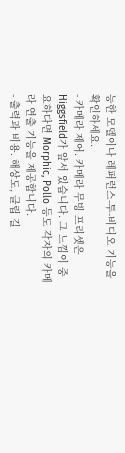능한 모델이나 레퍼런스-투-비디오 기능을 확인하세요.
- 카메라 제어. 카메라 무빙 프리셋은 Higgsfield가 앞서 있습니다. 그 느낌이 중요하다면 Morphic, Pollo 등도 각자의 카메라 연출 기능을 제공합니다.
- 출력과 비용. 해상도, 클립 길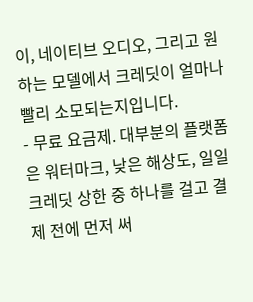이, 네이티브 오디오, 그리고 원하는 모델에서 크레딧이 얼마나 빨리 소모되는지입니다.
- 무료 요금제. 대부분의 플랫폼은 워터마크, 낮은 해상도, 일일 크레딧 상한 중 하나를 걸고 결제 전에 먼저 써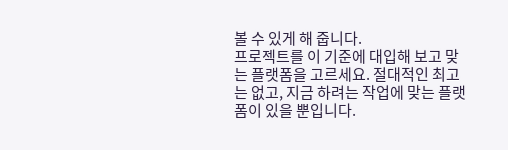볼 수 있게 해 줍니다.
프로젝트를 이 기준에 대입해 보고 맞는 플랫폼을 고르세요. 절대적인 최고는 없고, 지금 하려는 작업에 맞는 플랫폼이 있을 뿐입니다.